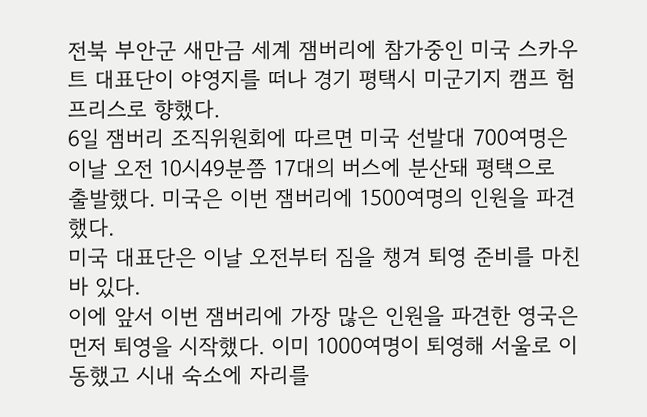전북 부안군 새만금 세계 잼버리에 참가중인 미국 스카우트 대표단이 야영지를 떠나 경기 평택시 미군기지 캠프 험프리스로 향했다.
6일 잼버리 조직위원회에 따르면 미국 선발대 700여명은 이날 오전 10시49분쯤 17대의 버스에 분산돼 평택으로 출발했다. 미국은 이번 잼버리에 1500여명의 인원을 파견했다.
미국 대표단은 이날 오전부터 짐을 챙겨 퇴영 준비를 마친 바 있다.
이에 앞서 이번 잼버리에 가장 많은 인원을 파견한 영국은 먼저 퇴영을 시작했다. 이미 1000여명이 퇴영해 서울로 이동했고 시내 숙소에 자리를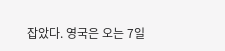잡았다. 영국은 오는 7일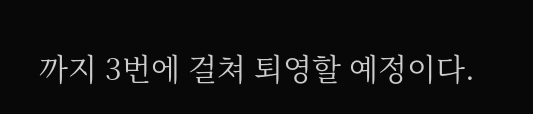까지 3번에 걸쳐 퇴영할 예정이다.